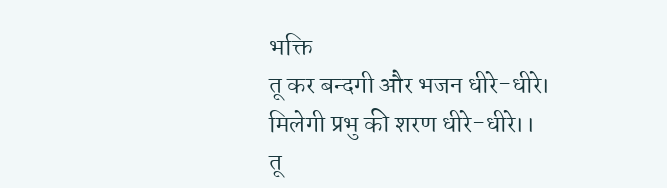भक्ति
तू कर बन्दगी और भजन धीरे-धीरे।
मिलेगी प्रभु की शरण धीरे-धीरे।।
तू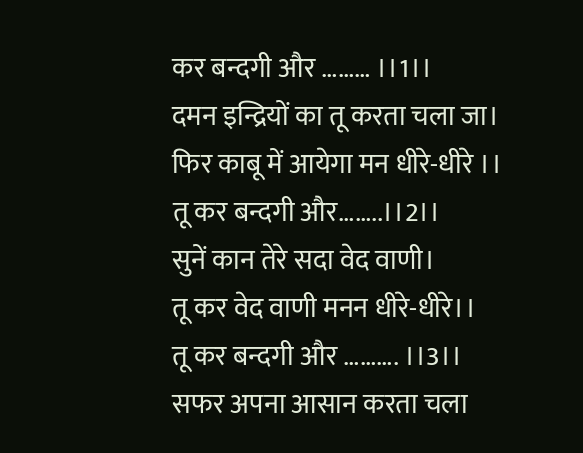कर बन्दगी और ……… ।।1।।
दमन इन्द्रियों का तू करता चला जा।
फिर काबू में आयेगा मन धीरे-धीरे ।।
तू कर बन्दगी और……..।।2।।
सुनें कान तेरे सदा वेद वाणी।
तू कर वेद वाणी मनन धीरे-धीरे।।
तू कर बन्दगी और ………. ।।3।।
सफर अपना आसान करता चला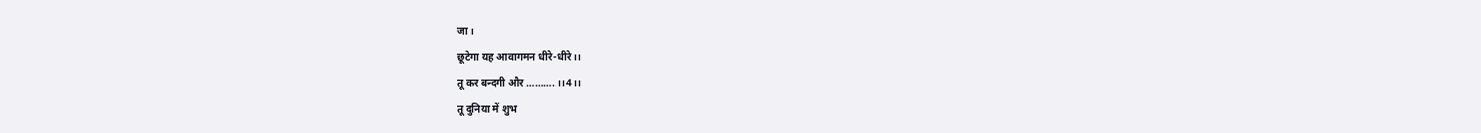जा।
छूटेगा यह आवागमन धीरे-धीरे।।
तू कर बन्दगी और ………. ।।4।।
तू दुनिया में शुभ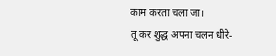काम करता चला जा।
तू कर शुद्ध अपना चलन धीरे-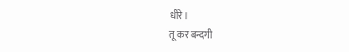धीरे।
तू कर बन्दगी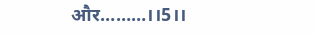और………।।5।।